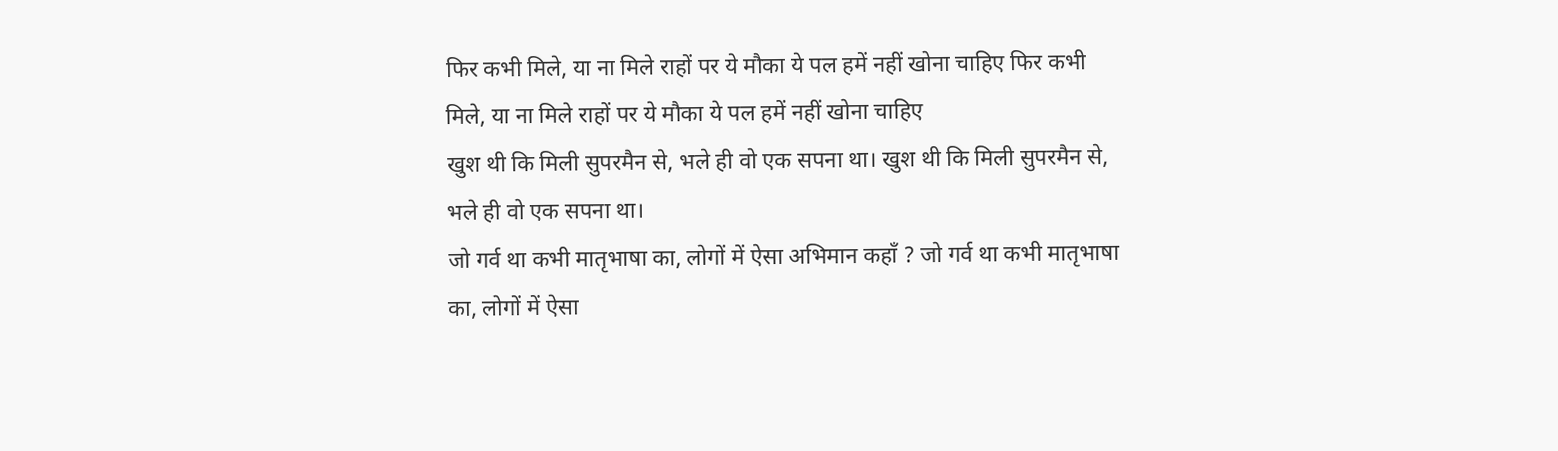फिर कभी मिले, या ना मिले राहों पर ये मौका ये पल हमें नहीं खोना चाहिए फिर कभी मिले, या ना मिले राहों पर ये मौका ये पल हमें नहीं खोना चाहिए
खुश थी कि मिली सुपरमैन से, भले ही वो एक सपना था। खुश थी कि मिली सुपरमैन से, भले ही वो एक सपना था।
जो गर्व था कभी मातृभाषा का, लोगों में ऐसा अभिमान कहाँ ? जो गर्व था कभी मातृभाषा का, लोगों में ऐसा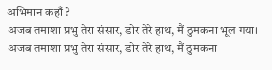अभिमान कहाँ ?
अजब तमाशा प्रभु तेरा संसार, डोर तेरे हाथ, मैं ठुमकना भूल गया। अजब तमाशा प्रभु तेरा संसार, डोर तेरे हाथ, मैं ठुमकना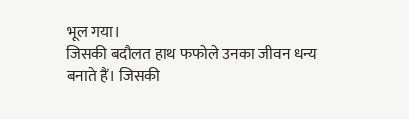भूल गया।
जिसकी बदौलत हाथ फफोले उनका जीवन धन्य बनाते हैं। जिसकी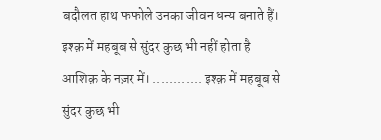बदौलत हाथ फफोले उनका जीवन धन्य बनाते हैं।
इश्क़ में महबूब से सुंदर कुछ भी नहीं होता है आशिक़ के नज़र में। ............ इश्क़ में महबूब से सुंदर कुछ भी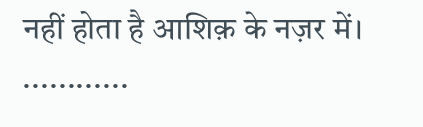नहीं होता है आशिक़ के नज़र में। ............